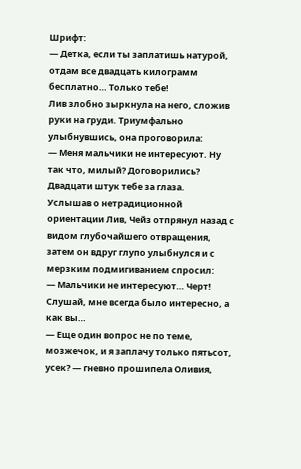Шрифт:
— Детка, если ты заплатишь натурой, отдам все двадцать килограмм бесплатно… Только тебе!
Лив злобно зыркнула на него, сложив руки на груди. Триумфально улыбнувшись, она проговорила:
— Меня мальчики не интересуют. Ну так что, милый? Договорились? Двадцати штук тебе за глаза.
Услышав о нетрадиционной ориентации Лив, Чейз отпрянул назад с видом глубочайшего отвращения, затем он вдруг глупо улыбнулся и с мерзким подмигиванием спросил:
— Мальчики не интересуют… Черт! Слушай, мне всегда было интересно, а как вы…
— Еще один вопрос не по теме, мозжечок, и я заплачу только пятьсот, усек? — гневно прошипела Оливия,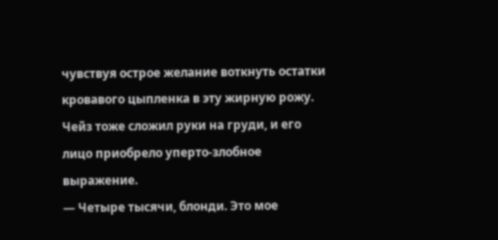чувствуя острое желание воткнуть остатки кровавого цыпленка в эту жирную рожу.
Чейз тоже сложил руки на груди, и его лицо приобрело уперто-злобное выражение.
— Четыре тысячи, блонди. Это мое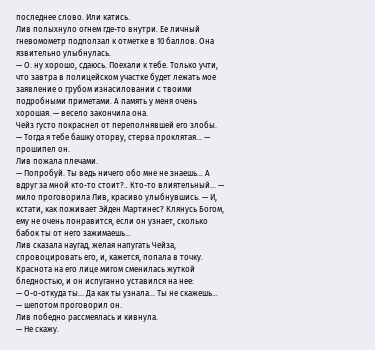последнее слово. Или катись.
Лив полыхнуло огнем где-то внутри. Ее личный гневомометр подползал к отметке в 10 баллов. Она язвительно улыбнулась.
— О. ну хорошо, сдаюсь. Поехали к тебе. Только учти, что завтра в полицейском участке будет лежать мое заявление о грубом изнасиловании с твоими подробными приметами. А память у меня очень хорошая. — весело закончила она.
Чейз густо покраснел от переполнявшей его злобы.
— Тогда я тебе башку оторву, стерва проклятая… — прошипел он.
Лив пожала плечами.
— Попробуй. Ты ведь ничего обо мне не знаешь… А вдруг за мной кто-то стоит?.. Кто-то влиятельный… — мило проговорила Лив, красиво улыбнувшись. — И, кстати, как поживает Эйден Мартинес? Клянусь Богом, ему не очень понравится, если он узнает, сколько бабок ты от него зажимаешь…
Лив сказала наугад, желая напугать Чейза, спровоцировать его, и, кажется, попала в точку. Краснота на его лице мигом сменилась жуткой бледностью, и он испуганно уставился на нее:
— О-о-откуда ты… Да как ты узнала… Ты не скажешь… — шепотом проговорил он.
Лив победно рассмеялась и кивнула.
— Не скажу.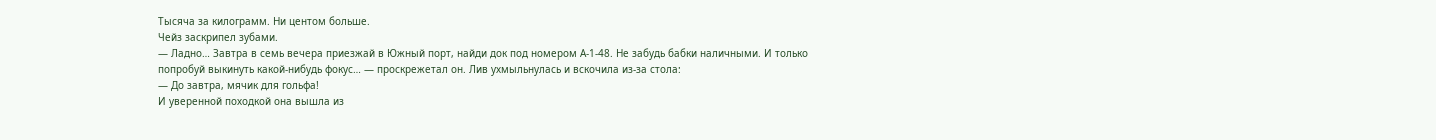Тысяча за килограмм. Ни центом больше.
Чейз заскрипел зубами.
— Ладно… Завтра в семь вечера приезжай в Южный порт, найди док под номером А-1-48. Не забудь бабки наличными. И только попробуй выкинуть какой-нибудь фокус… — проскрежетал он. Лив ухмыльнулась и вскочила из-за стола:
— До завтра, мячик для гольфа!
И уверенной походкой она вышла из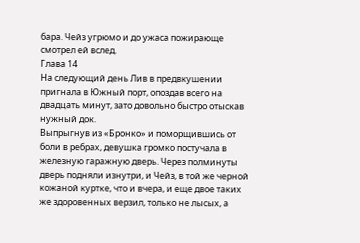бара. Чейз угрюмо и до ужаса пожирающе смотрел ей вслед.
Глава 14
На следующий день Лив в предвкушении пригнала в Южный порт, опоздав всего на двадцать минут, зато довольно быстро отыскав нужный док.
Выпрыгнув из «Бронко» и поморщившись от боли в ребрах, девушка громко постучала в железную гаражную дверь. Через полминуты дверь подняли изнутри, и Чейз, в той же черной кожаной куртке, что и вчера, и еще двое таких же здоровенных верзил, только не лысых, а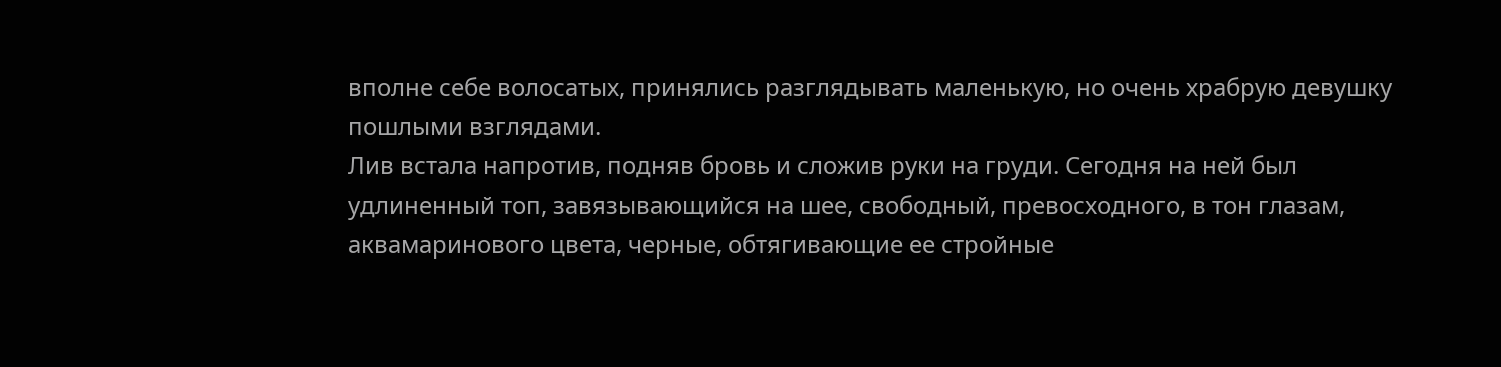вполне себе волосатых, принялись разглядывать маленькую, но очень храбрую девушку пошлыми взглядами.
Лив встала напротив, подняв бровь и сложив руки на груди. Сегодня на ней был удлиненный топ, завязывающийся на шее, свободный, превосходного, в тон глазам, аквамаринового цвета, черные, обтягивающие ее стройные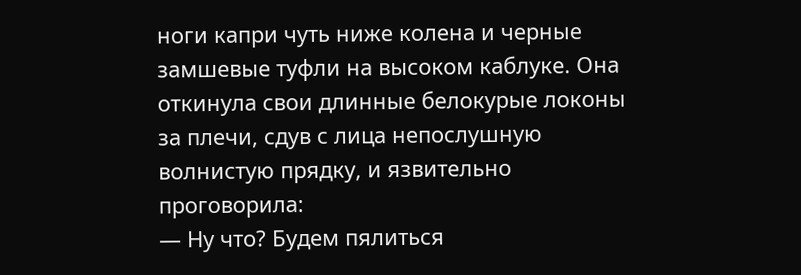ноги капри чуть ниже колена и черные замшевые туфли на высоком каблуке. Она откинула свои длинные белокурые локоны за плечи, сдув с лица непослушную волнистую прядку, и язвительно проговорила:
— Ну что? Будем пялиться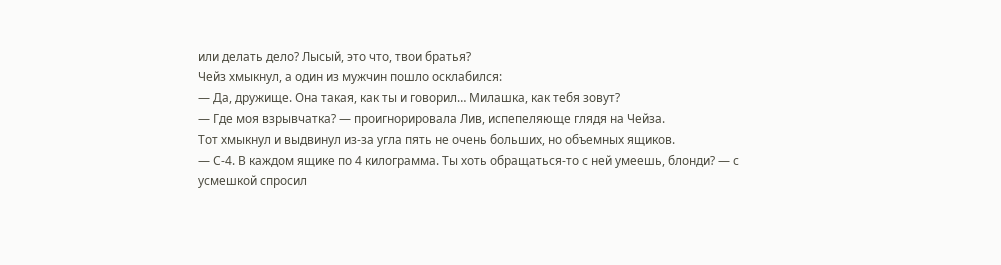или делать дело? Лысый, это что, твои братья?
Чейз хмыкнул, а один из мужчин пошло осклабился:
— Да, дружище. Она такая, как ты и говорил… Милашка, как тебя зовут?
— Где моя взрывчатка? — проигнорировала Лив, испепеляюще глядя на Чейза.
Тот хмыкнул и выдвинул из-за угла пять не очень больших, но объемных ящиков.
— С-4. В каждом ящике по 4 килограмма. Ты хоть обращаться-то с ней умеешь, блонди? — с усмешкой спросил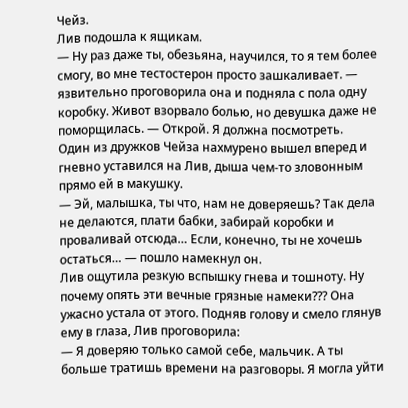Чейз.
Лив подошла к ящикам.
— Ну раз даже ты, обезьяна, научился, то я тем более смогу, во мне тестостерон просто зашкаливает. — язвительно проговорила она и подняла с пола одну коробку. Живот взорвало болью, но девушка даже не поморщилась. — Открой. Я должна посмотреть.
Один из дружков Чейза нахмурено вышел вперед и гневно уставился на Лив, дыша чем-то зловонным прямо ей в макушку.
— Эй, малышка, ты что, нам не доверяешь? Так дела не делаются, плати бабки, забирай коробки и проваливай отсюда… Если, конечно, ты не хочешь остаться… — пошло намекнул он.
Лив ощутила резкую вспышку гнева и тошноту. Ну почему опять эти вечные грязные намеки??? Она ужасно устала от этого. Подняв голову и смело глянув ему в глаза, Лив проговорила:
— Я доверяю только самой себе, мальчик. А ты больше тратишь времени на разговоры. Я могла уйти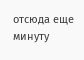отсюда еще минуту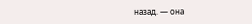назад. — она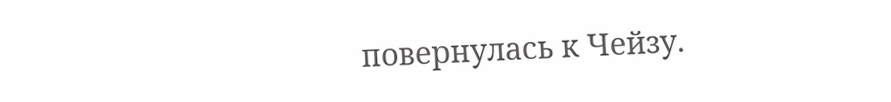повернулась к Чейзу.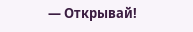— Открывай!